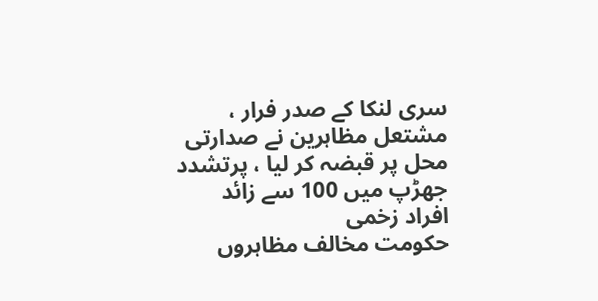سری لنکا کے صدر فرار ، مشتعل مظاہرین نے صدارتی محل پر قبضہ کر لیا ، پرتشدد جھڑپ میں 100 سے زائد افراد زخمی
حکومت مخالف مظاہروں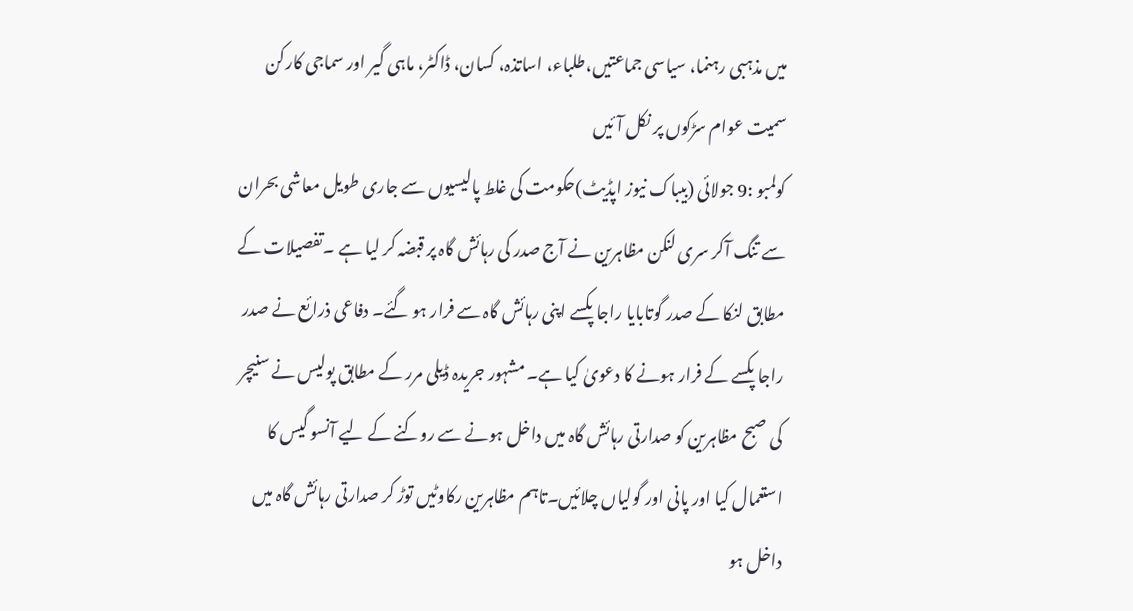میں مذہبی رہنما، سیاسی جماعتیں،طلباء، اساتذہ، کسان، ڈاکٹر، ماہی گیر اور سماجی کارکن سمیت عوام سڑکوں پر نکل آئیں
کولمبو :9 جولائی (بیباک نیوز اپڈیٹ)حکومت کی غلط پالیسیوں سے جاری طویل معاشی بحران سے تنگ آکر سری لنکن مظاہرین نے آج صدر کی رہائش گاہ پر قبضہ کر لیا ہے ۔تفصیلات کے مطابق لنکا کے صدر گوتابایا راجا پکسے اپنی رہائش گاہ سے فرار ہو گئے۔ دفاعی ذرائع نے صدر راجا پکسے کے فرار ہونے کا دعویٰ کیا ہے۔ مشہور جریدہ ڈیلی مرر کے مطابق پولیس نے سنیچر کی صبح مظاہرین کو صدارتی رہائش گاہ میں داخل ہونے سے روکنے کے لیے آنسو گیس کا استعمال کیا اور پانی اور گولیاں چلائیں۔تاہم مظاہرین رکاوٹیں توڑ کر صدارتی رہائش گاہ میں داخل ہو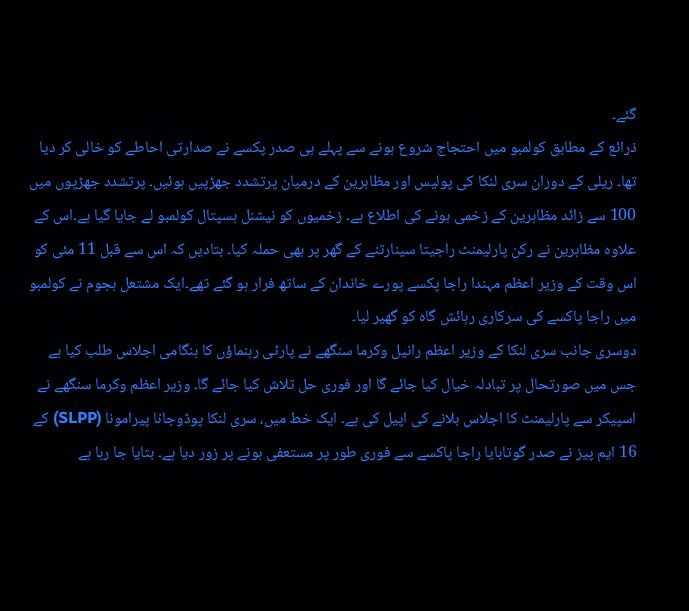گئے۔
ذرائع کے مطابق کولمبو میں احتجاج شروع ہونے سے پہلے ہی صدر پکسے نے صدارتی احاطے کو خالی کر دیا تھا۔ ریلی کے دوران سری لنکا کی پولیس اور مظاہرین کے درمیان پرتشدد جھڑپیں ہوئیں۔ پرتشدد جھڑپوں میں 100 سے زائد مظاہرین کے زخمی ہونے کی اطلاع ہے۔ زخمیوں کو نیشنل ہسپتال کولمبو لے جایا گیا ہے۔اس کے علاوہ مظاہرین نے رکن پارلیمنٹ راجیتا سینارتنے کے گھر پر بھی حملہ کیا۔ بتادیں کہ اس سے قبل 11 مئی کو اس وقت کے وزیر اعظم مہندا راجا پکسے پورے خاندان کے ساتھ فرار ہو گئے تھے۔ایک مشتعل ہجوم نے کولمبو میں راجا پاکسے کی سرکاری رہائش گاہ کو گھیر لیا۔
دوسری جانب سری لنکا کے وزیر اعظم رانیل وکرما سنگھے نے پارٹی رہنماؤں کا ہنگامی اجلاس طلب کیا ہے جس میں صورتحال پر تبادلہ خیال کیا جائے گا اور فوری حل تلاش کیا جائے گا۔ وزیر اعظم وکرما سنگھے نے اسپیکر سے پارلیمنٹ کا اجلاس بلانے کی اپیل کی ہے۔ ایک خط میں، سری لنکا پوڈوجانا پیرامونا (SLPP) کے 16 ایم پیز نے صدر گوتابایا راجا پاکسے سے فوری طور پر مستعفی ہونے پر زور دیا ہے۔ بتایا جا رہا ہے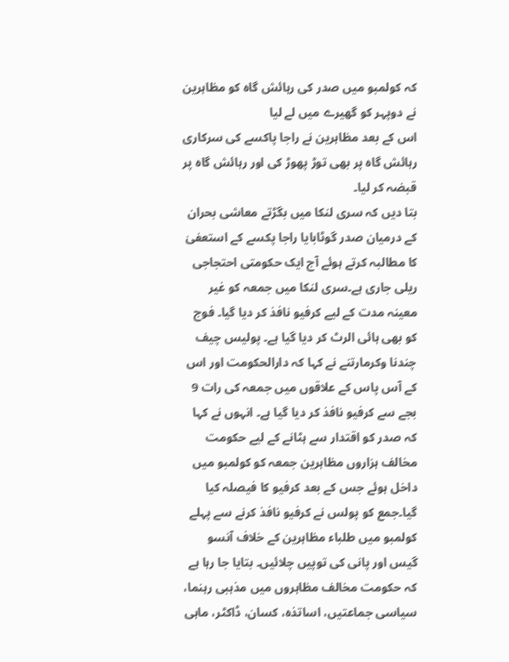کہ کولمبو میں صدر کی رہائش گاہ کو مظاہرین نے دوپہر کو گھیرے میں لے لیا
اس کے بعد مظاہرین نے راجا پاکسے کی سرکاری رہائش گاہ پر بھی توڑ پھوڑ کی اور رہائش گاہ پر قبضہ کر لیا۔
بتا دیں کہ سری لنکا میں بگڑتے معاشی بحران کے درمیان صدر گوٹابایا راجا پکسے کے استعفیٰ کا مطالبہ کرتے ہوئے آج ایک حکومتی احتجاجی ریلی جاری ہے۔سری لنکا میں جمعہ کو غیر معینہ مدت کے لیے کرفیو نافذ کر دیا گیا۔ فوج کو بھی ہائی الرٹ کر دیا گیا ہے۔ پولیس چیف چندنا وکرمارتنے نے کہا کہ دارالحکومت اور اس کے آس پاس کے علاقوں میں جمعہ کی رات 9 بجے سے کرفیو نافذ کر دیا گیا ہے۔ انہوں نے کہا کہ صدر کو اقتدار سے ہٹانے کے لیے حکومت مخالف ہزاروں مظاہرین جمعہ کو کولمبو میں داخل ہوئے جس کے بعد کرفیو کا فیصلہ کیا گیا۔جمع کو پولس نے کرفیو نافذ کرنے سے پہلے کولمبو میں طلباء مظاہرین کے خلاف آنسو گیس اور پانی کی توپیں چلائیں۔ بتایا جا رہا ہے کہ حکومت مخالف مظاہروں میں مذہبی رہنما، سیاسی جماعتیں، اساتذہ، کسان، ڈاکٹر، ماہی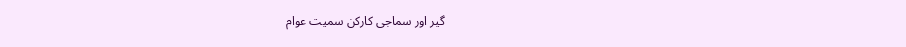گیر اور سماجی کارکن سمیت عوام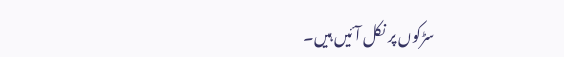سڑکوں پر نکل آئیں ہیں۔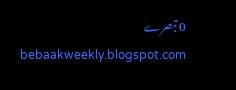0 تبصرے
bebaakweekly.blogspot.com